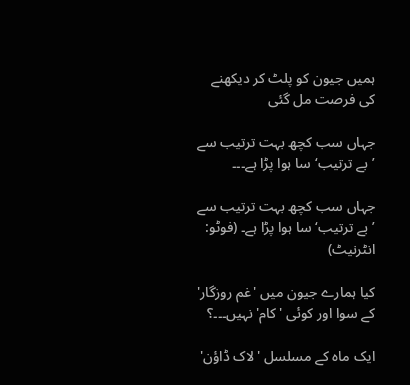ہمیں جیون کو پلٹ کر دیکھنے کی فرصت مل گئی

جہاں سب کچھ بہت ترتیب سے ’بے ترتیب‘ سا ہوا پڑا ہے۔۔۔

جہاں سب کچھ بہت ترتیب سے ’بے ترتیب‘ سا ہوا پڑا ہے۔ (فوٹو: انٹرنیٹ)

کیا ہمارے جیون میں 'غم روزگار' کے سوا اور کوئی 'کام' نہیں۔۔۔؟

ایک ماہ کے مسلسل 'لاک ڈاؤن'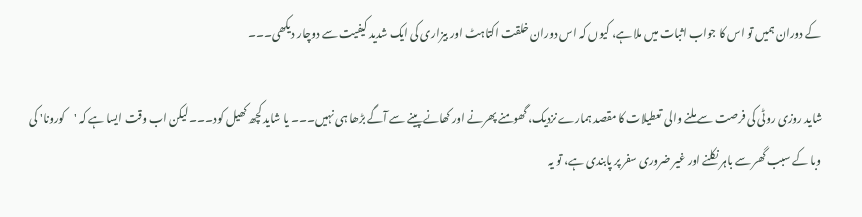کے دوران ہمیں تو اس کا جواب اثبات میں ملا ہے، کیوں کہ اس دوران خلقت اکتاہٹ اور بیزاری کی ایک شدید کیفیت سے دوچار دیکھی۔۔۔

شاید روزی روٹی کی فرصت سے ملنے والی تعطیلات کا مقصد ہمارے نزدیک، گھومنے پھرنے اور کھانے پینے سے آگے بڑھا ہی نہیں۔۔۔ یا شاید کچھ کھیل کود۔۔۔ لیکن اب وقت ایسا ہے کہ 'کورونا' کی وبا کے سبب گھر سے باہر نکلنے اور غیر ضروری سفر پر پابندی ہے، تو یہ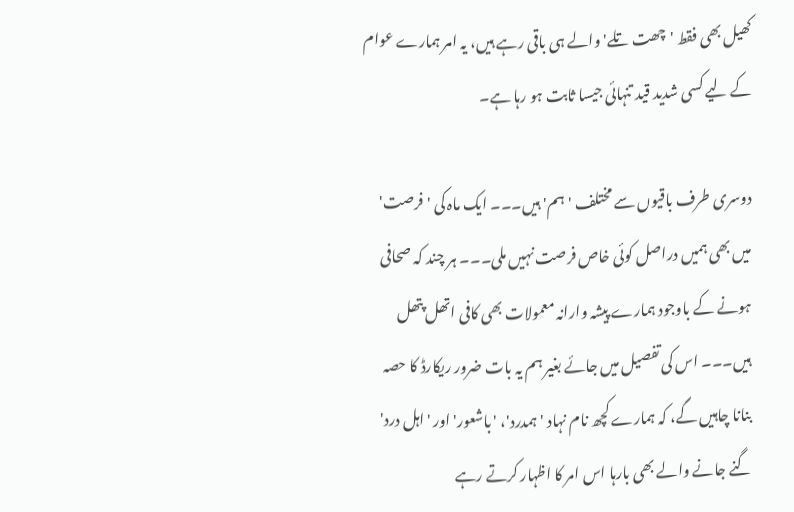کھیل بھی فقط 'چھت تلے' والے ہی باقی رہے ہیں، یہ امر ہمارے عوام کے لیے کسی شدید قید تنہائی جیسا ثابت ہو رہا ہے۔

دوسری طرف باقیوں سے مختلف 'ہم' ہیں۔۔۔ ایک ماہ کی 'فرصت' میں بھی ہمیں دراصل کوئی خاص فرصت نہیں ملی۔۔۔ ہر چند کہ صحافی ہونے کے باوجود ہمارے پیشہ وارانہ معمولات بھی کافی اتھل پتھل ہیں۔۔۔ اس کی تفصیل میں جائے بغیر ہم یہ بات ضرور ریکارڈ کا حصہ بنانا چاہیں گے، کہ ہمارے کچھ نام نہاد 'ہمدرد'، 'باشعور' اور 'اہل درد' گنے جانے والے بھی بارہا اس امر کا اظہار کرتے رہے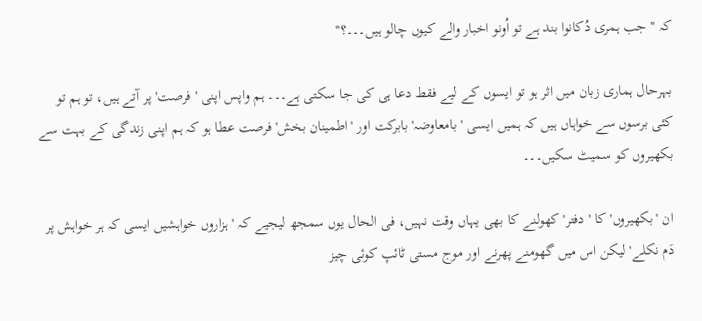کہ ''جب ہمری دُکانوا بند ہے تو اُونو اخبار والے کیوں چالو ہیں۔۔۔؟''

بہرحال ہماری زبان میں اثر ہو تو ایسوں کے لیے فقط دعا ہی کی جا سکتی ہے۔۔۔ ہم واپس اپنی 'فرصت' پر آتے ہیں، تو ہم تو کئی برسوں سے خواہاں ہیں کہ ہمیں ایسی 'بامعاوضہ' بابرکت اور 'اطمینان بخش' فرصت عطا ہو کہ ہم اپنی زندگی کے بہت سے بکھیروں کو سمیٹ سکیں۔۔۔

ان 'بکھیروں' کا 'دفتر' کھولنے کا بھی یہاں وقت نہیں، فی الحال یوں سمجھ لیجیے کہ 'ہزاروں خواہشیں ایسی کہ ہر خواہش پر دَم نکلے' لیکن اس میں گھومنے پھرنے اور موج مستی ٹائپ کوئی چیز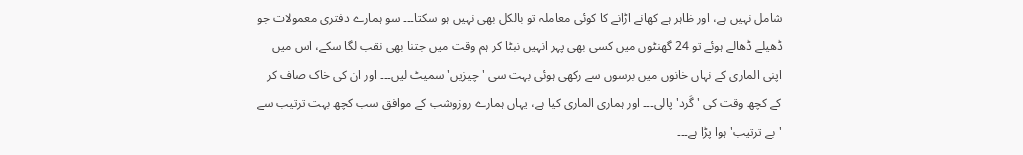شامل نہیں ہے، اور ظاہر ہے کھانے اڑانے کا کوئی معاملہ تو بالکل بھی نہیں ہو سکتا۔۔۔ سو ہمارے دفتری معمولات جو ڈھیلے ڈھالے ہوئے تو 24 گھنٹوں میں کسی بھی پہر انہیں نبٹا کر ہم وقت میں جتنا بھی نقب لگا سکے، اس میں اپنی الماری کے نہاں خانوں میں برسوں سے رکھی ہوئی بہت سی 'چیزیں' سمیٹ لیں۔۔۔ اور ان کی خاک صاف کر کے کچھ وقت کی 'گَرد' پالی۔۔۔ اور ہماری الماری کیا ہے، یہاں ہمارے روزوشب کے موافق سب کچھ بہت ترتیب سے 'بے ترتیب' ہوا پڑا ہے۔۔۔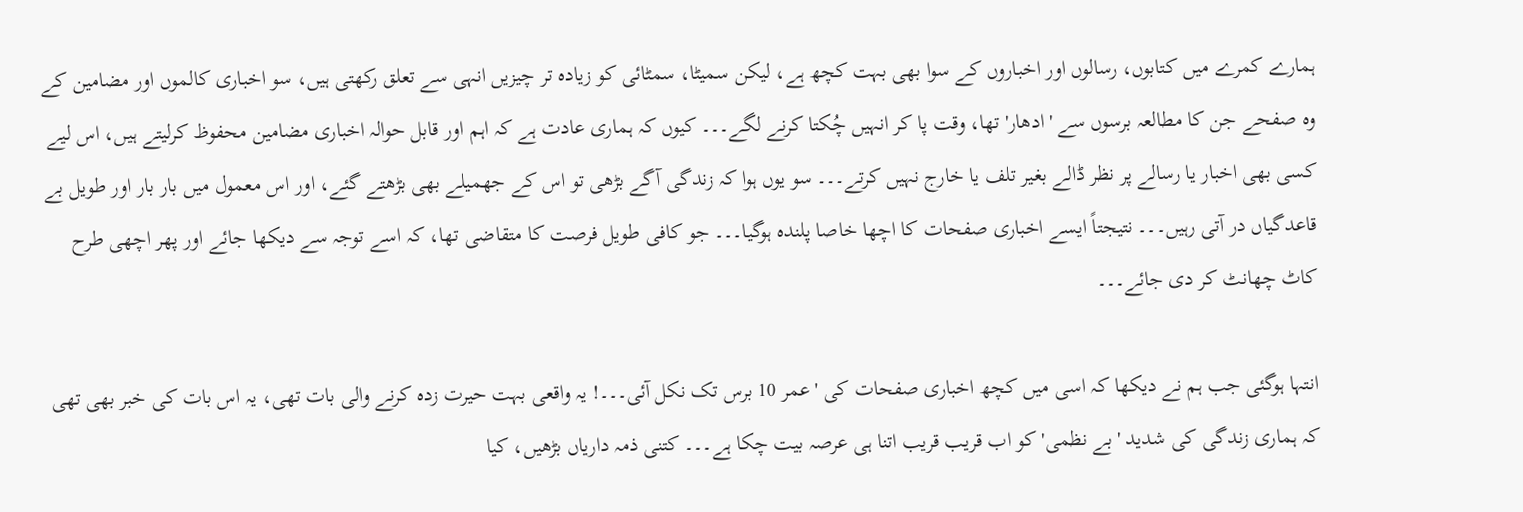ہمارے کمرے میں کتابوں، رسالوں اور اخباروں کے سوا بھی بہت کچھ ہے، لیکن سمیٹا، سمٹائی کو زیادہ تر چیزیں انہی سے تعلق رکھتی ہیں، سو اخباری کالموں اور مضامین کے وہ صفحے جن کا مطالعہ برسوں سے 'ادھار' تھا، وقت پا کر انہیں چُکتا کرنے لگے۔۔۔ کیوں کہ ہماری عادت ہے کہ اہم اور قابل حوالہ اخباری مضامین محفوظ کرلیتے ہیں، اس لیے کسی بھی اخبار یا رسالے پر نظر ڈالے بغیر تلف یا خارج نہیں کرتے۔۔۔ سو یوں ہوا کہ زندگی آگے بڑھی تو اس کے جھمیلے بھی بڑھتے گئے، اور اس معمول میں بار بار اور طویل بے قاعدگیاں در آتی رہیں۔۔۔ نتیجتاً ایسے اخباری صفحات کا اچھا خاصا پلندہ ہوگیا۔۔۔ جو کافی طویل فرصت کا متقاضی تھا، کہ اسے توجہ سے دیکھا جائے اور پھر اچھی طرح کاٹ چھانٹ کر دی جائے۔۔۔

انتہا ہوگئی جب ہم نے دیکھا کہ اسی میں کچھ اخباری صفحات کی 'عمر 10 برس تک نکل آئی۔۔۔! یہ واقعی بہت حیرت زدہ کرنے والی بات تھی، یہ اس بات کی خبر بھی تھی کہ ہماری زندگی کی شدید 'بے نظمی' کو اب قریب قریب اتنا ہی عرصہ بیت چکا ہے۔۔۔ کتنی ذمہ داریاں بڑھیں، کیا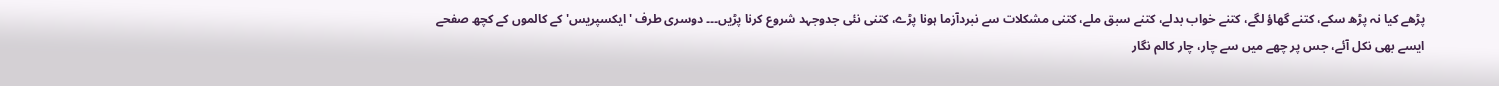پڑھے کیا نہ پڑھ سکے، کتنے گھاؤ لگے، کتنے خواب بدلے، کتنے سبق ملے، کتنی مشکلات سے نبردآزما ہونا پڑے، کتنی نئی جدوجہد شروع کرنا پڑیں۔۔۔ دوسری طرف 'ایکسپریس' کے کالموں کے کچھ صفحے ایسے بھی نکل آئے، جس پر چھے میں سے چار، چار کالم نگار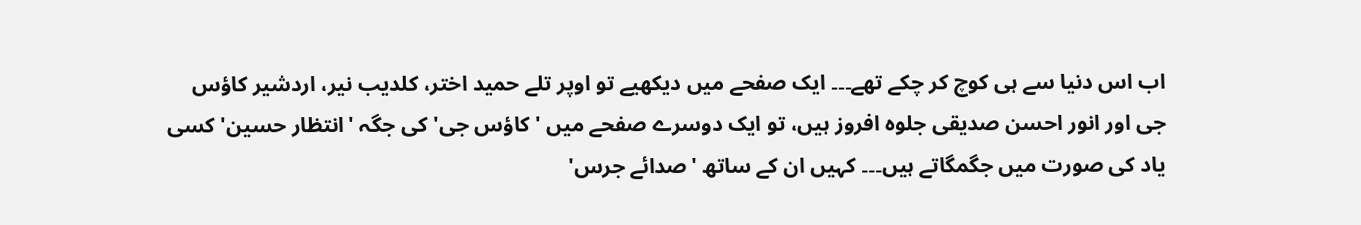اب اس دنیا سے ہی کوچ کر چکے تھے۔۔۔ ایک صفحے میں دیکھیے تو اوپر تلے حمید اختر، کلدیب نیر، اردشیر کاؤس جی اور انور احسن صدیقی جلوہ افروز ہیں، تو ایک دوسرے صفحے میں 'کاؤس جی' کی جگہ 'انتظار حسین' کسی یاد کی صورت میں جگمگاتے ہیں۔۔۔ کہیں ان کے ساتھ 'صدائے جرس'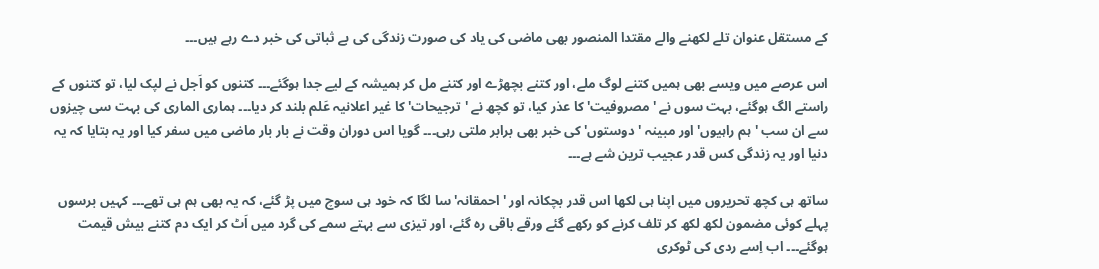کے مستقل عنوان تلے لکھنے والے مقتدا المنصور بھی ماضی کی یاد کی صورت زندگی کی بے ثباتی کی خبر دے رہے ہیں۔۔۔

اس عرصے میں ویسے بھی ہمیں کتنے لوگ ملے، اور کتنے بچھڑے اور کتنے مل کر ہمیشہ کے لیے جدا ہوگئے۔۔۔ کتنوں کو اَجل نے لپک لیا، تو کتنوں کے راستے الگ ہوگئے، بہت سوں نے 'مصروفیت' کا عذر کیا، تو کچھ نے 'ترجیحات' کا غیر اعلانیہ عَلم بلند کر دیا۔۔۔ ہماری الماری کی بہت سی چیزوں سے ان سب 'ہم راہیوں' اور مبینہ 'دوستوں' کی خبر بھی برابر ملتی رہی۔۔۔ گویا اس دوران وقت نے بار بار ماضی میں سفر کیا اور یہ بتایا کہ یہ دنیا اور یہ زندگی کس قدر عجیب ترین شے ہے۔۔۔

ساتھ ہی کچھ تحریروں میں اپنا ہی لکھا اس قدر بچکانہ اور 'احمقانہ' سا لگا کہ خود ہی سوچ میں پڑ گئے، کہ یہ بھی ہم ہی تھے۔۔۔ کہیں برسوں پہلے کوئی مضمون لکھ لکھ کر تلف کرنے کو رکھے گئے ورقے باقی رہ گئے، اور تیزی سے بہتے سمے کی گرد میں اَٹ کر ایک دم کتنے بیش قیمت ہوگئے۔۔۔ اب اِسے ردی کی ٹوکری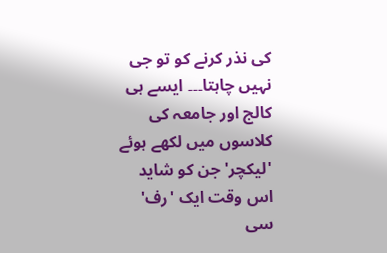کی نذر کرنے کو تو جی نہیں چاہتا۔۔۔ ایسے ہی کالج اور جامعہ کی کلاسوں میں لکھے ہوئے 'لیکچر' جن کو شاید اس وقت ایک 'رف' سی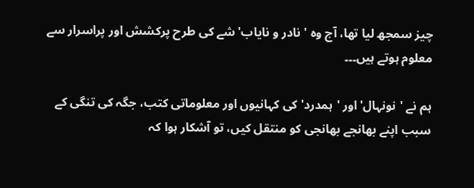چیز سمجھ لیا تھا، آج وہ 'نادر و نایاب' شے کی طرح پرکشش اور پراسرار سے معلوم ہوتے ہیں۔۔۔

ہم نے 'نونہال' اور 'ہمدرد' کی کہانیوں اور معلوماتی کتب، جگہ کی تنگی کے سبب اپنے بھانجے بھانجی کو منتقل کیں، تو آشکار ہوا کہ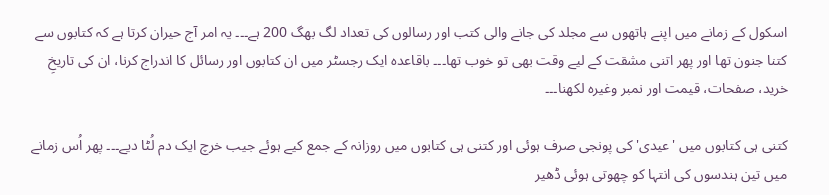اسکول کے زمانے میں اپنے ہاتھوں سے مجلد کی جانے والی کتب اور رسالوں کی تعداد لگ بھگ 200 ہے۔۔۔ یہ امر آج حیران کرتا ہے کہ کتابوں سے کتنا جنون تھا اور پھر اتنی مشقت کے لیے وقت بھی تو خوب تھا۔۔۔ باقاعدہ ایک رجسٹر میں ان کتابوں اور رسائل کا اندراج کرنا، ان کی تاریخِ خرید، صفحات، قیمت اور نمبر وغیرہ لکھنا۔۔۔

کتنی ہی کتابوں میں 'عیدی' کی پونجی صرف ہوئی اور کتنی ہی کتابوں میں روزانہ کے جمع کیے ہوئے جیب خرچ ایک دم لُٹا دیے۔۔۔ پھر اُس زمانے میں تین ہندسوں کی انتہا کو چھوتی ہوئی ڈھیر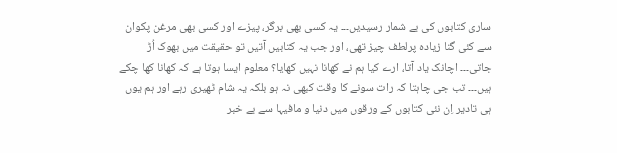ساری کتابوں کی بے شمار رسیدیں۔۔۔ یہ کسی بھی برگر، پیزے اور کسی بھی مرغن پکوان سے کئی گنا زیادہ پرلطف چیز تھی، اور جب یہ کتابیں آتیں تو حقیقت میں بھوک اُڑ جاتی۔۔۔ اچانک یاد آتا، ارے کیا ہم نے کھانا نہیں کھایا؟ معلوم ایسا ہوتا ہے کہ کھانا کھا چکے ہیں۔۔۔ تب جی چاہتا کہ رات سونے کا وقت کبھی نہ ہو بلکہ یہ شام ٹھیری رہے اور ہم یوں ہی تادیر اِن نئی کتابوں کے ورقوں میں دنیا و مافیہا سے بے خبر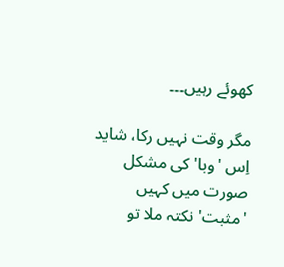کھوئے رہیں۔۔۔

مگر وقت نہیں رکا، شاید اِس 'وبا' کی مشکل صورت میں کہیں 'مثبت' نکتہ ملا تو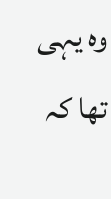وہ یہی تھا کہ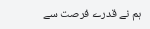ہم نے قدرے فرصت سے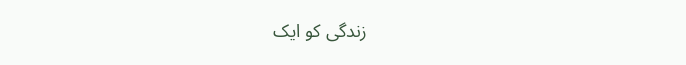زندگی کو ایک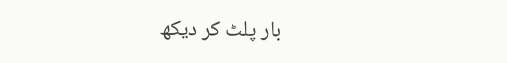بار پلٹ کر دیکھ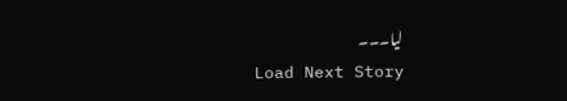لیا۔۔۔
Load Next Story